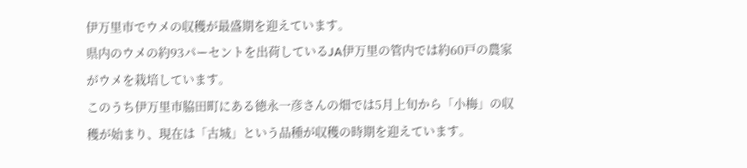伊万里市でウメの収穫が最盛期を迎えています。
県内のウメの約93パーセントを出荷しているJA伊万里の管内では約60戸の農家がウメを栽培しています。
このうち伊万里市脇田町にある徳永一彦さんの畑では5月上旬から「小梅」の収穫が始まり、現在は「古城」という品種が収穫の時期を迎えています。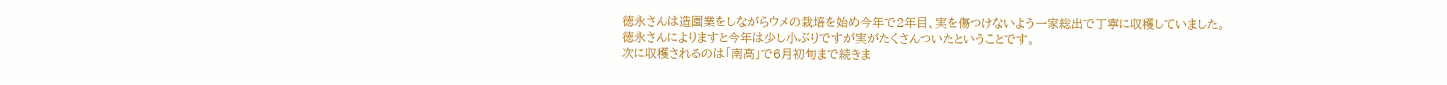徳永さんは造園業をしながらウメの栽培を始め今年で2年目、実を傷つけないよう一家総出で丁寧に収穫していました。
徳永さんによりますと今年は少し小ぶりですが実がたくさんついたということです。
次に収穫されるのは「南高」で6月初旬まで続きま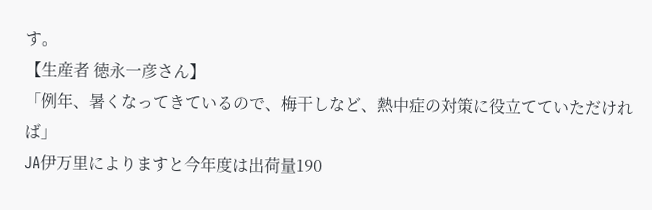す。
【生産者 徳永一彦さん】
「例年、暑くなってきているので、梅干しなど、熱中症の対策に役立てていただければ」
JA伊万里によりますと今年度は出荷量190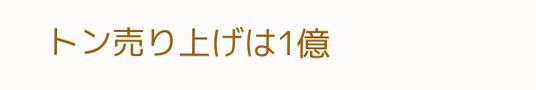トン売り上げは1億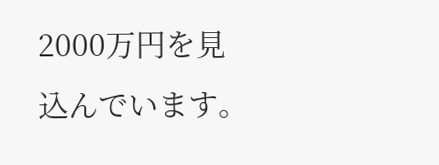2000万円を見込んでいます。